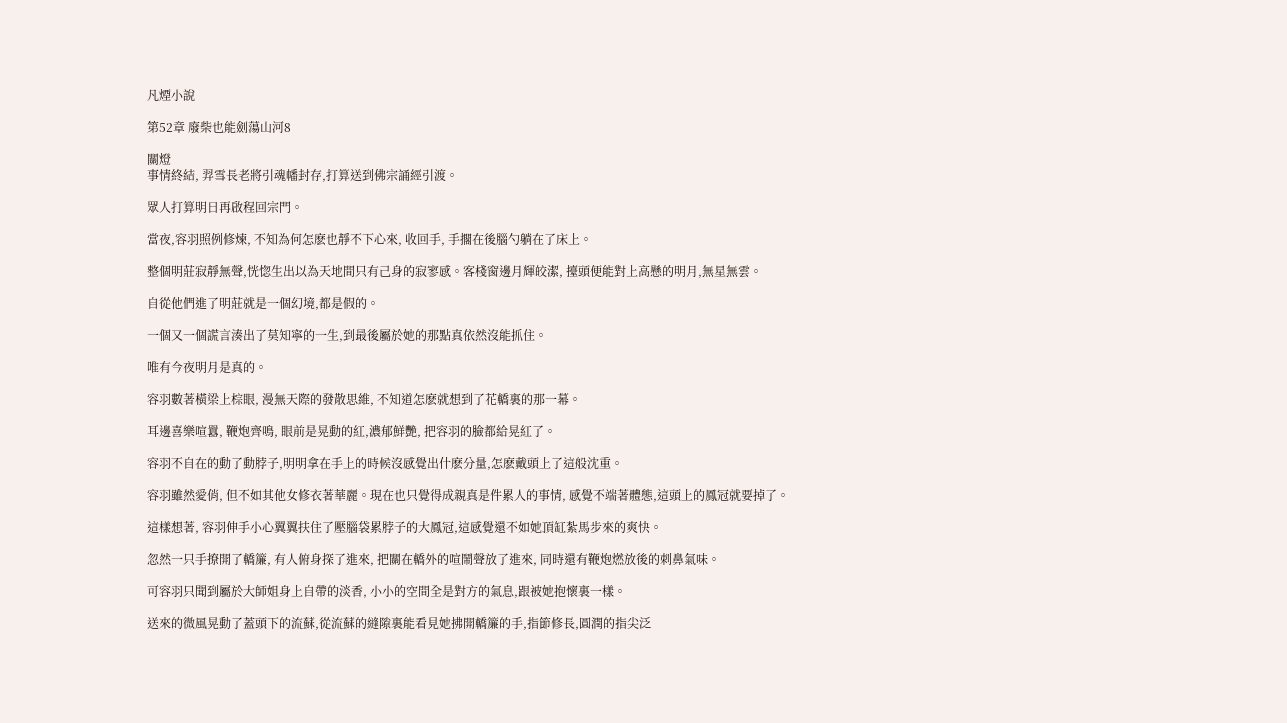凡煙小說

第52章 廢柴也能劍蕩山河8

關燈
事情終結, 羿雪長老將引魂幡封存,打算送到佛宗誦經引渡。

眾人打算明日再啟程回宗門。

當夜,容羽照例修煉, 不知為何怎麽也靜不下心來, 收回手, 手擱在後腦勺躺在了床上。

整個明莊寂靜無聲,恍惚生出以為天地間只有己身的寂寥感。客棧窗邊月輝皎潔, 擡頭便能對上高懸的明月,無星無雲。

自從他們進了明莊就是一個幻境,都是假的。

一個又一個謊言湊出了莫知寧的一生,到最後屬於她的那點真依然沒能抓住。

唯有今夜明月是真的。

容羽數著橫梁上棕眼, 漫無天際的發散思維, 不知道怎麽就想到了花轎裏的那一幕。

耳邊喜樂喧囂, 鞭炮齊鳴, 眼前是晃動的紅,濃郁鮮艷, 把容羽的臉都給晃紅了。

容羽不自在的動了動脖子,明明拿在手上的時候沒感覺出什麽分量,怎麽戴頭上了這般沈重。

容羽雖然愛俏, 但不如其他女修衣著華麗。現在也只覺得成親真是件累人的事情, 感覺不端著體態,這頭上的鳳冠就要掉了。

這樣想著, 容羽伸手小心翼翼扶住了壓腦袋累脖子的大鳳冠,這感覺還不如她頂缸紮馬步來的爽快。

忽然一只手撩開了轎簾, 有人俯身探了進來, 把關在轎外的喧鬧聲放了進來, 同時還有鞭炮燃放後的刺鼻氣味。

可容羽只聞到屬於大師姐身上自帶的淡香, 小小的空間全是對方的氣息,跟被她抱懷裏一樣。

送來的微風晃動了蓋頭下的流蘇,從流蘇的縫隙裏能看見她拂開轎簾的手,指節修長,圓潤的指尖泛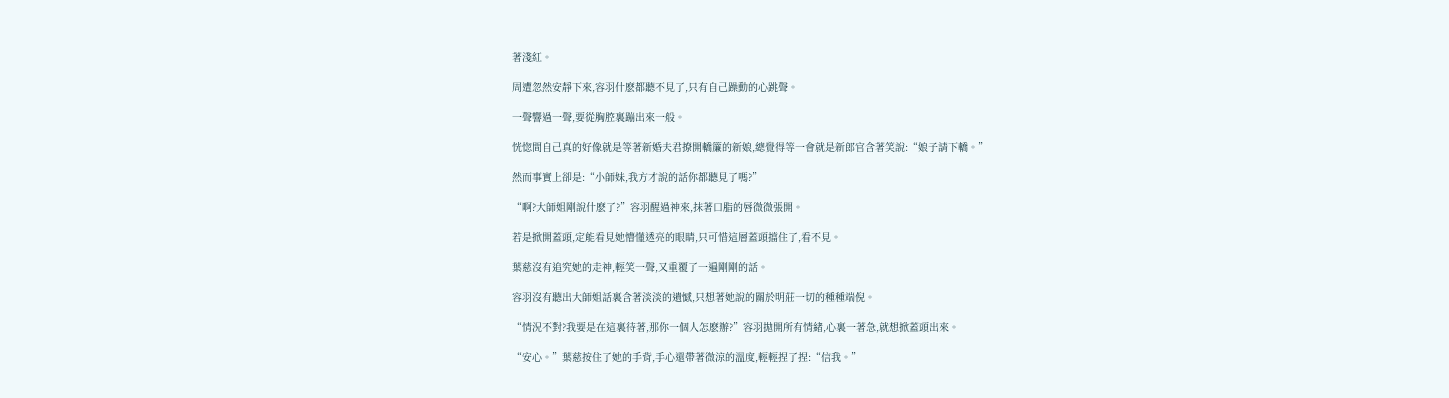著淺紅。

周遭忽然安靜下來,容羽什麽都聽不見了,只有自己躁動的心跳聲。

一聲響過一聲,要從胸腔裏蹦出來一般。

恍惚間自己真的好像就是等著新婚夫君撩開轎簾的新娘,總覺得等一會就是新郎官含著笑說:“娘子請下轎。”

然而事實上卻是:“小師妹,我方才說的話你都聽見了嗎?”

“啊?大師姐剛說什麽了?”容羽醒過神來,抹著口脂的唇微微張開。

若是掀開蓋頭,定能看見她懵懂透亮的眼睛,只可惜這層蓋頭擋住了,看不見。

葉慈沒有追究她的走神,輕笑一聲,又重覆了一遍剛剛的話。

容羽沒有聽出大師姐話裏含著淡淡的遺憾,只想著她說的關於明莊一切的種種端倪。

“情況不對?我要是在這裏待著,那你一個人怎麽辦?”容羽拋開所有情緒,心裏一著急,就想掀蓋頭出來。

“安心。”葉慈按住了她的手背,手心還帶著微涼的溫度,輕輕捏了捏:“信我。”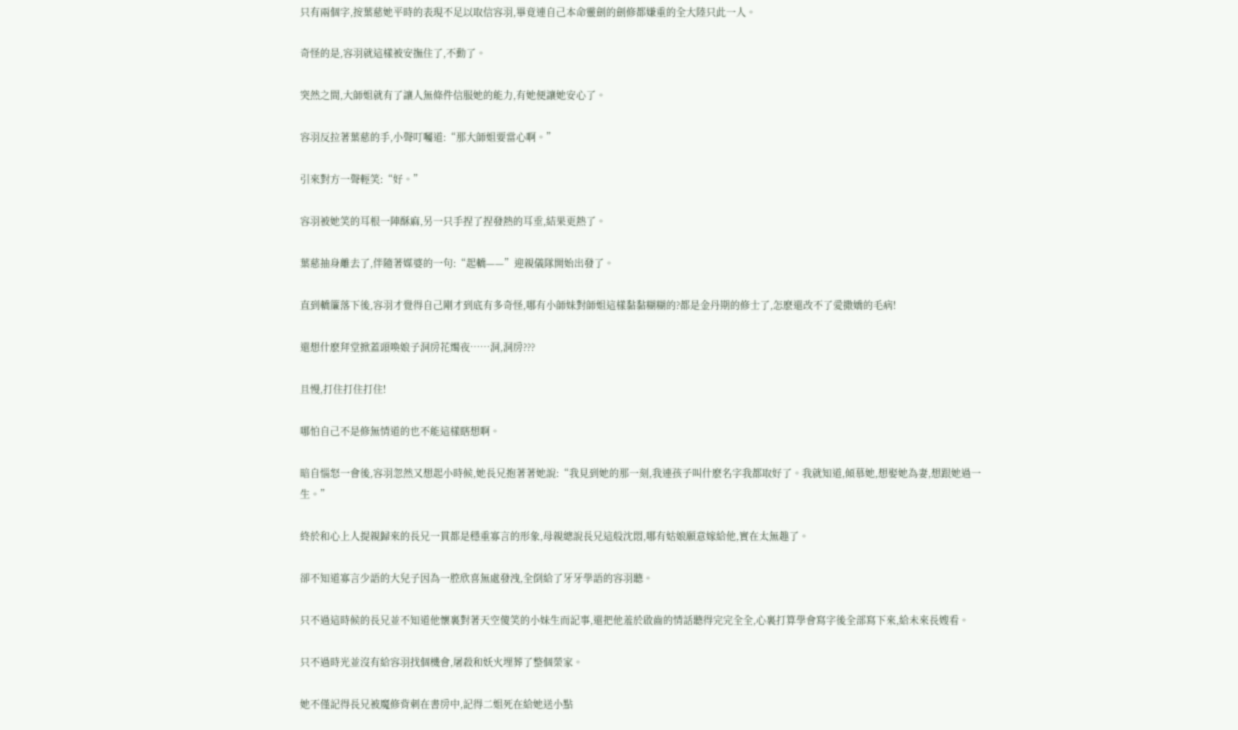只有兩個字,按葉慈她平時的表現不足以取信容羽,畢竟連自己本命靈劍的劍修都嫌重的全大陸只此一人。

奇怪的是,容羽就這樣被安撫住了,不動了。

突然之間,大師姐就有了讓人無條件信服她的能力,有她便讓她安心了。

容羽反拉著葉慈的手,小聲叮囑道:“那大師姐要當心啊。”

引來對方一聲輕笑:“好。”

容羽被她笑的耳根一陣酥麻,另一只手捏了捏發熱的耳垂,結果更熱了。

葉慈抽身離去了,伴隨著媒婆的一句:“起轎——”迎親儀隊開始出發了。

直到轎簾落下後,容羽才覺得自己剛才到底有多奇怪,哪有小師妹對師姐這樣黏黏糊糊的?都是金丹期的修士了,怎麽還改不了愛撒嬌的毛病!

還想什麽拜堂掀蓋頭喚娘子洞房花燭夜……洞,洞房???

且慢,打住打住打住!

哪怕自己不是修無情道的也不能這樣瞎想啊。

暗自惱怒一會後,容羽忽然又想起小時候,她長兄抱著著她說:“我見到她的那一刻,我連孩子叫什麽名字我都取好了。我就知道,傾慕她,想娶她為妻,想跟她過一生。”

終於和心上人提親歸來的長兄一貫都是穩重寡言的形象,母親總說長兄這般沈悶,哪有姑娘願意嫁給他,實在太無趣了。

卻不知道寡言少語的大兒子因為一腔欣喜無處發洩,全倒給了牙牙學語的容羽聽。

只不過這時候的長兄並不知道他懷裏對著天空傻笑的小妹生而記事,還把他羞於啟齒的情話聽得完完全全,心裏打算學會寫字後全部寫下來,給未來長嫂看。

只不過時光並沒有給容羽找個機會,屠殺和妖火埋葬了整個榮家。

她不僅記得長兄被魔修背刺在書房中,記得二姐死在給她送小點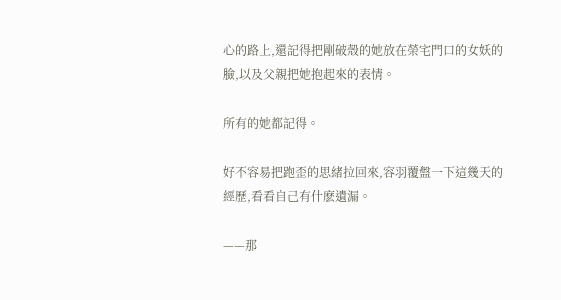心的路上,還記得把剛破殼的她放在榮宅門口的女妖的臉,以及父親把她抱起來的表情。

所有的她都記得。

好不容易把跑歪的思緒拉回來,容羽覆盤一下這幾天的經歷,看看自己有什麽遺漏。

——那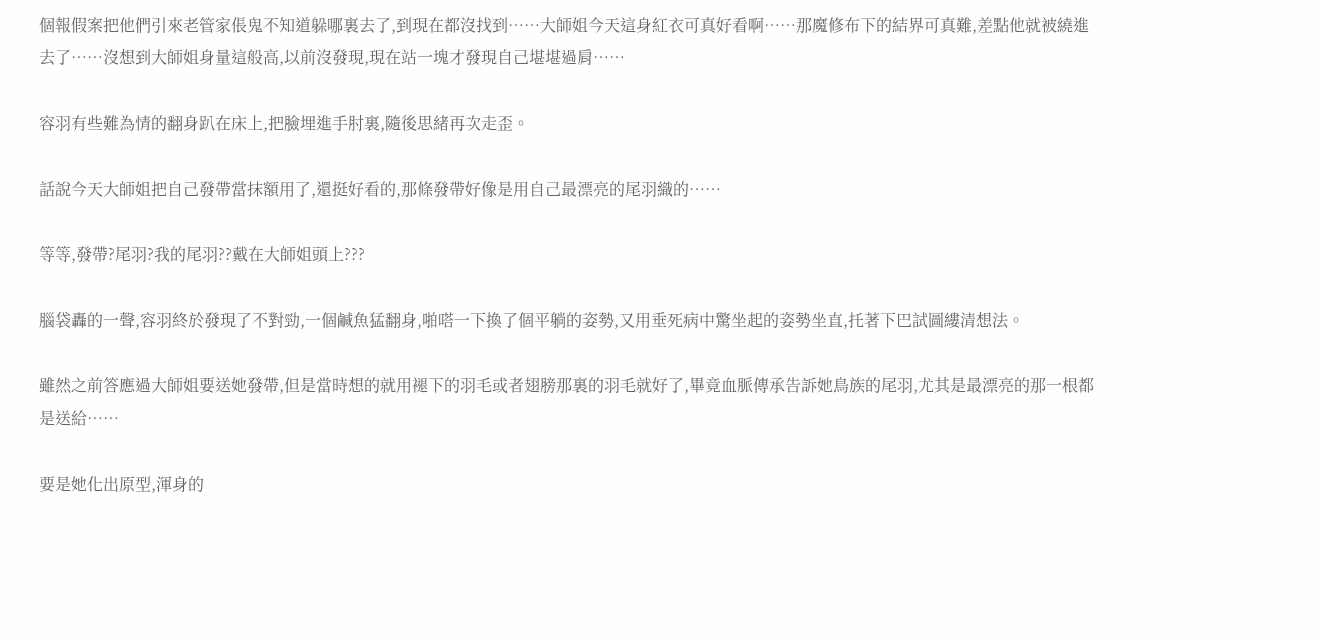個報假案把他們引來老管家倀鬼不知道躲哪裏去了,到現在都沒找到……大師姐今天這身紅衣可真好看啊……那魔修布下的結界可真難,差點他就被繞進去了……沒想到大師姐身量這般高,以前沒發現,現在站一塊才發現自己堪堪過肩……

容羽有些難為情的翻身趴在床上,把臉埋進手肘裏,隨後思緒再次走歪。

話說今天大師姐把自己發帶當抹額用了,還挺好看的,那條發帶好像是用自己最漂亮的尾羽織的……

等等,發帶?尾羽?我的尾羽??戴在大師姐頭上???

腦袋轟的一聲,容羽終於發現了不對勁,一個鹹魚猛翻身,啪嗒一下換了個平躺的姿勢,又用垂死病中驚坐起的姿勢坐直,托著下巴試圖縷清想法。

雖然之前答應過大師姐要送她發帶,但是當時想的就用褪下的羽毛或者翅膀那裏的羽毛就好了,畢竟血脈傳承告訴她鳥族的尾羽,尤其是最漂亮的那一根都是送給……

要是她化出原型,渾身的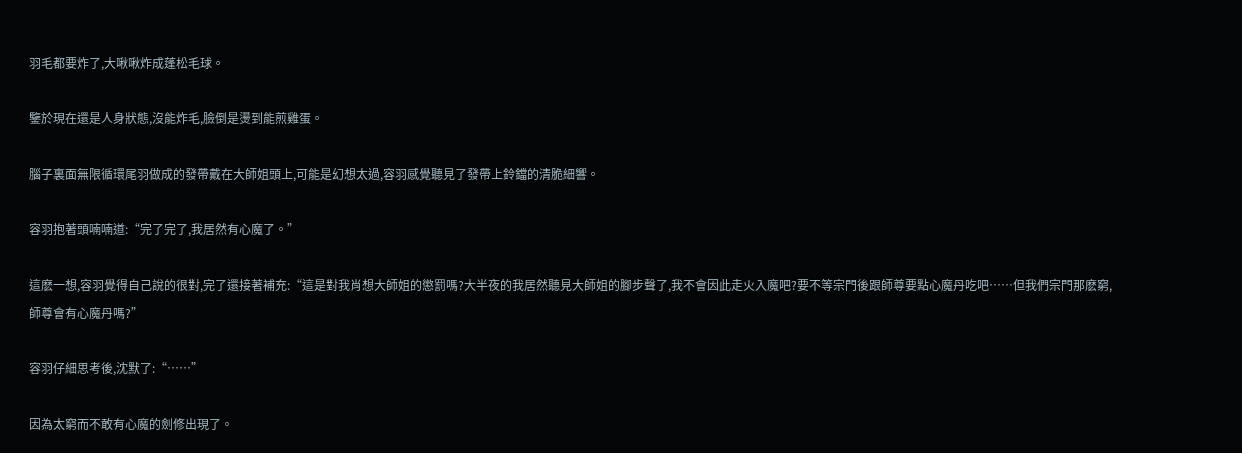羽毛都要炸了,大啾啾炸成蓬松毛球。

鑒於現在還是人身狀態,沒能炸毛,臉倒是燙到能煎雞蛋。

腦子裏面無限循環尾羽做成的發帶戴在大師姐頭上,可能是幻想太過,容羽感覺聽見了發帶上鈴鐺的清脆細響。

容羽抱著頭喃喃道:“完了完了,我居然有心魔了。”

這麽一想,容羽覺得自己說的很對,完了還接著補充:“這是對我肖想大師姐的懲罰嗎?大半夜的我居然聽見大師姐的腳步聲了,我不會因此走火入魔吧?要不等宗門後跟師尊要點心魔丹吃吧……但我們宗門那麽窮,師尊會有心魔丹嗎?”

容羽仔細思考後,沈默了:“……”

因為太窮而不敢有心魔的劍修出現了。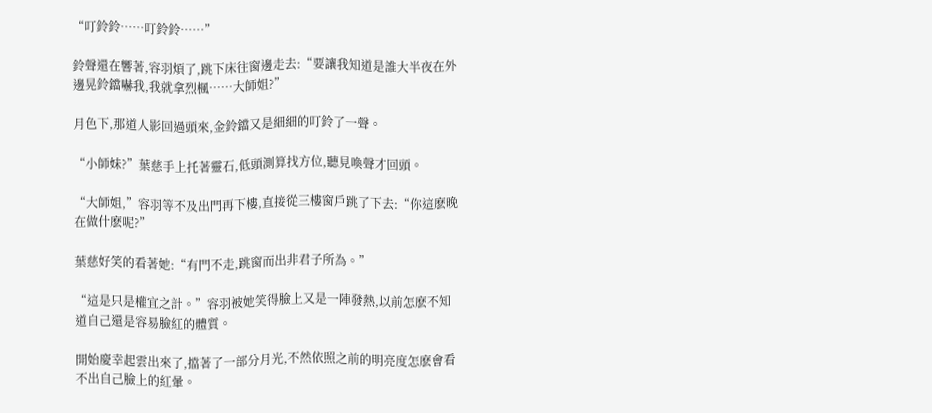“叮鈴鈴……叮鈴鈴……”

鈴聲還在響著,容羽煩了,跳下床往窗邊走去:“要讓我知道是誰大半夜在外邊晃鈴鐺嚇我,我就拿烈楓……大師姐?”

月色下,那道人影回過頭來,金鈴鐺又是細細的叮鈴了一聲。

“小師妹?”葉慈手上托著靈石,低頭測算找方位,聽見喚聲才回頭。

“大師姐,”容羽等不及出門再下樓,直接從三樓窗戶跳了下去:“你這麽晚在做什麽呢?”

葉慈好笑的看著她:“有門不走,跳窗而出非君子所為。”

“這是只是權宜之計。”容羽被她笑得臉上又是一陣發熱,以前怎麽不知道自己還是容易臉紅的體質。

開始慶幸起雲出來了,擋著了一部分月光,不然依照之前的明亮度怎麽會看不出自己臉上的紅暈。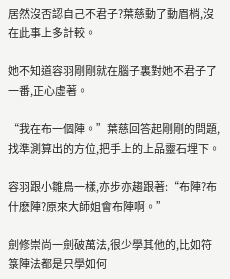居然沒否認自己不君子?葉慈動了動眉梢,沒在此事上多計較。

她不知道容羽剛剛就在腦子裏對她不君子了一番,正心虛著。

“我在布一個陣。”葉慈回答起剛剛的問題,找準測算出的方位,把手上的上品靈石埋下。

容羽跟小雛鳥一樣,亦步亦趨跟著:“布陣?布什麽陣?原來大師姐會布陣啊。”

劍修崇尚一劍破萬法,很少學其他的,比如符箓陣法都是只學如何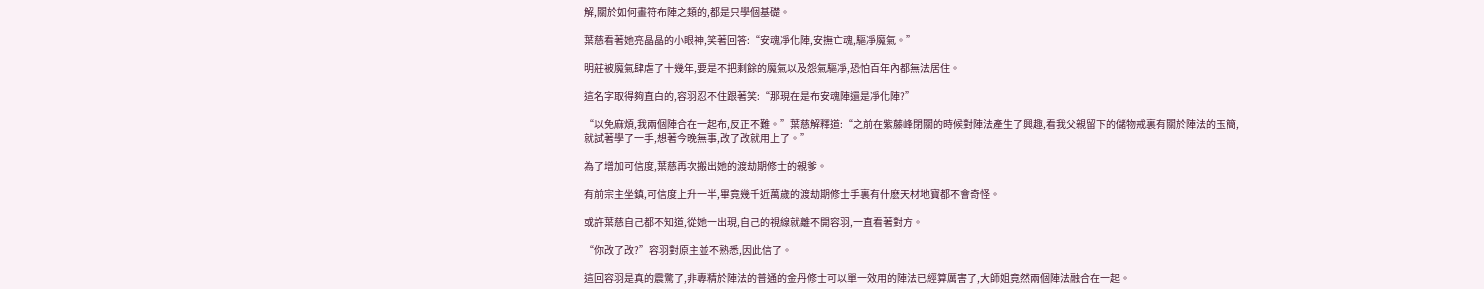解,關於如何畫符布陣之類的,都是只學個基礎。

葉慈看著她亮晶晶的小眼神,笑著回答:“安魂凈化陣,安撫亡魂,驅凈魔氣。”

明莊被魔氣肆虐了十幾年,要是不把剩餘的魔氣以及怨氣驅凈,恐怕百年內都無法居住。

這名字取得夠直白的,容羽忍不住跟著笑:“那現在是布安魂陣還是凈化陣?”

“以免麻煩,我兩個陣合在一起布,反正不難。”葉慈解釋道:“之前在紫藤峰閉關的時候對陣法產生了興趣,看我父親留下的儲物戒裏有關於陣法的玉簡,就試著學了一手,想著今晚無事,改了改就用上了。”

為了增加可信度,葉慈再次搬出她的渡劫期修士的親爹。

有前宗主坐鎮,可信度上升一半,畢竟幾千近萬歲的渡劫期修士手裏有什麽天材地寶都不會奇怪。

或許葉慈自己都不知道,從她一出現,自己的視線就離不開容羽,一直看著對方。

“你改了改?”容羽對原主並不熟悉,因此信了。

這回容羽是真的震驚了,非專精於陣法的普通的金丹修士可以單一效用的陣法已經算厲害了,大師姐竟然兩個陣法融合在一起。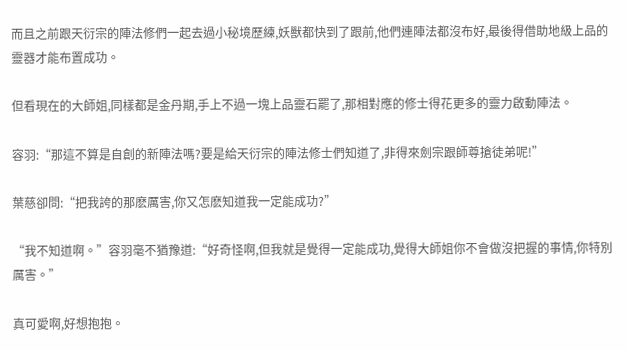而且之前跟天衍宗的陣法修們一起去過小秘境歷練,妖獸都快到了跟前,他們連陣法都沒布好,最後得借助地級上品的靈器才能布置成功。

但看現在的大師姐,同樣都是金丹期,手上不過一塊上品靈石罷了,那相對應的修士得花更多的靈力啟動陣法。

容羽:“那這不算是自創的新陣法嗎?要是給天衍宗的陣法修士們知道了,非得來劍宗跟師尊搶徒弟呢!”

葉慈卻問:“把我誇的那麽厲害,你又怎麽知道我一定能成功?”

“我不知道啊。”容羽毫不猶豫道:“好奇怪啊,但我就是覺得一定能成功,覺得大師姐你不會做沒把握的事情,你特別厲害。”

真可愛啊,好想抱抱。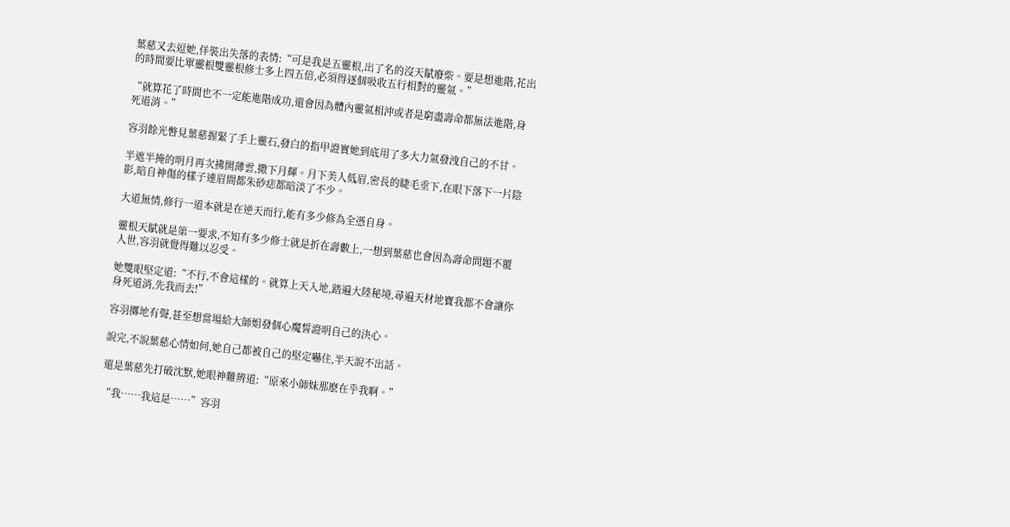葉慈又去逗她,佯裝出失落的表情:“可是我是五靈根,出了名的沒天賦廢柴。要是想進階,花出的時間要比單靈根雙靈根修士多上四五倍,必須得逐個吸收五行相對的靈氣。”

“就算花了時間也不一定能進階成功,還會因為體內靈氣相沖或者是窮盡壽命都無法進階,身死道消。”

容羽餘光瞥見葉慈握緊了手上靈石,發白的指甲證實她到底用了多大力氣發洩自己的不甘。

半遮半掩的明月再次拂開薄雲,撒下月輝。月下美人低眉,密長的睫毛垂下,在眼下落下一片陰影,暗自神傷的樣子連眉間都朱砂痣都暗淡了不少。

大道無情,修行一道本就是在逆天而行,能有多少修為全憑自身。

靈根天賦就是第一要求,不知有多少修士就是折在壽數上,一想到葉慈也會因為壽命問題不覆人世,容羽就覺得難以忍受。

她雙眼堅定道:“不行,不會這樣的。就算上天入地,踏遍大陸秘境,尋遍天材地寶我都不會讓你身死道消,先我而去!”

容羽擲地有聲,甚至想當場給大師姐發個心魔誓證明自己的決心。

說完,不說葉慈心情如何,她自己都被自己的堅定嚇住,半天說不出話。

還是葉慈先打破沈默,她眼神難辨道:“原來小師妹那麽在乎我啊。”

“我……我這是……”容羽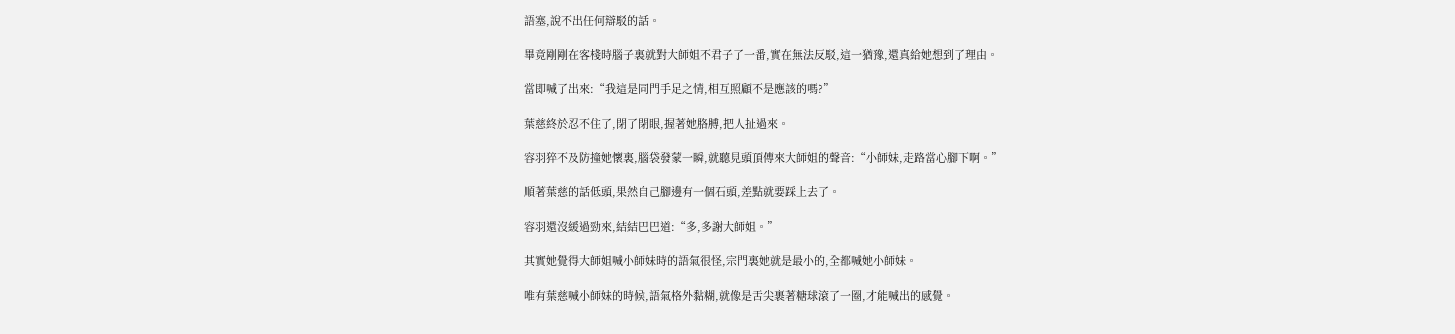語塞,說不出任何辯駁的話。

畢竟剛剛在客棧時腦子裏就對大師姐不君子了一番,實在無法反駁,這一猶豫,還真給她想到了理由。

當即喊了出來:“我這是同門手足之情,相互照顧不是應該的嗎?”

葉慈終於忍不住了,閉了閉眼,握著她胳膊,把人扯過來。

容羽猝不及防撞她懷裏,腦袋發蒙一瞬,就聽見頭頂傳來大師姐的聲音:“小師妹,走路當心腳下啊。”

順著葉慈的話低頭,果然自己腳邊有一個石頭,差點就要踩上去了。

容羽還沒緩過勁來,結結巴巴道:“多,多謝大師姐。”

其實她覺得大師姐喊小師妹時的語氣很怪,宗門裏她就是最小的,全都喊她小師妹。

唯有葉慈喊小師妹的時候,語氣格外黏糊,就像是舌尖裹著糖球滾了一圈,才能喊出的感覺。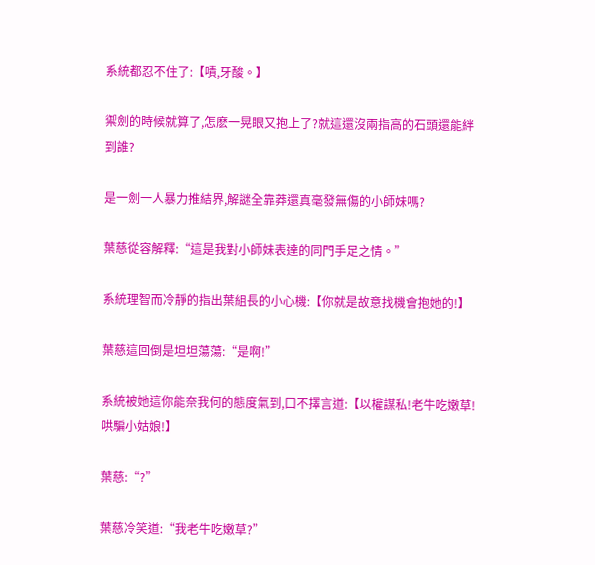系統都忍不住了:【嘖,牙酸。】

禦劍的時候就算了,怎麽一晃眼又抱上了?就這還沒兩指高的石頭還能絆到誰?

是一劍一人暴力推結界,解謎全靠莽還真毫發無傷的小師妹嗎?

葉慈從容解釋:“這是我對小師妹表達的同門手足之情。”

系統理智而冷靜的指出葉組長的小心機:【你就是故意找機會抱她的!】

葉慈這回倒是坦坦蕩蕩:“是啊!”

系統被她這你能奈我何的態度氣到,口不擇言道:【以權謀私!老牛吃嫩草!哄騙小姑娘!】

葉慈:“?”

葉慈冷笑道:“我老牛吃嫩草?”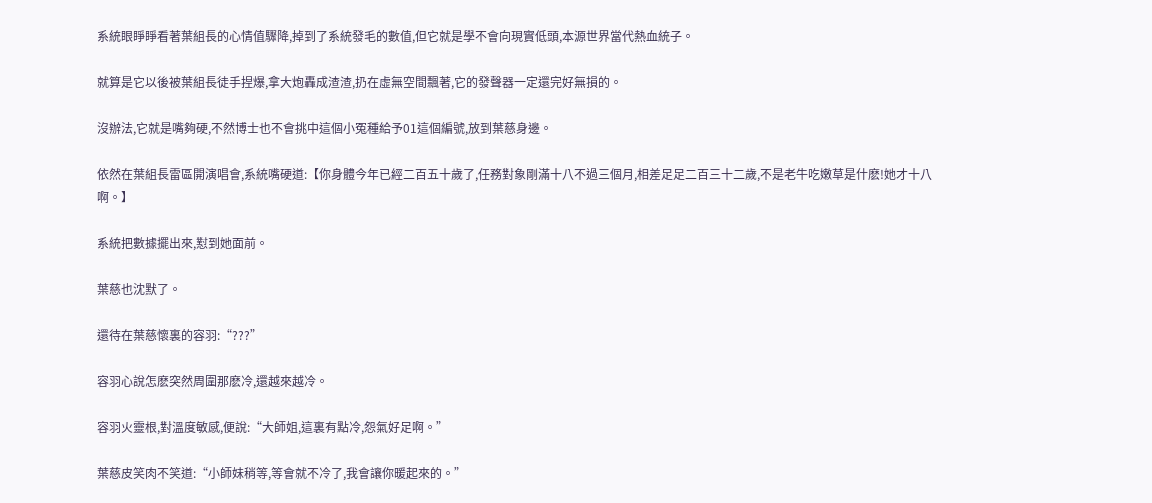系統眼睜睜看著葉組長的心情值驟降,掉到了系統發毛的數值,但它就是學不會向現實低頭,本源世界當代熱血統子。

就算是它以後被葉組長徒手捏爆,拿大炮轟成渣渣,扔在虛無空間飄著,它的發聲器一定還完好無損的。

沒辦法,它就是嘴夠硬,不然博士也不會挑中這個小冤種給予01這個編號,放到葉慈身邊。

依然在葉組長雷區開演唱會,系統嘴硬道:【你身體今年已經二百五十歲了,任務對象剛滿十八不過三個月,相差足足二百三十二歲,不是老牛吃嫩草是什麽!她才十八啊。】

系統把數據擺出來,懟到她面前。

葉慈也沈默了。

還待在葉慈懷裏的容羽:“???”

容羽心說怎麽突然周圍那麽冷,還越來越冷。

容羽火靈根,對溫度敏感,便說:“大師姐,這裏有點冷,怨氣好足啊。”

葉慈皮笑肉不笑道:“小師妹稍等,等會就不冷了,我會讓你暖起來的。”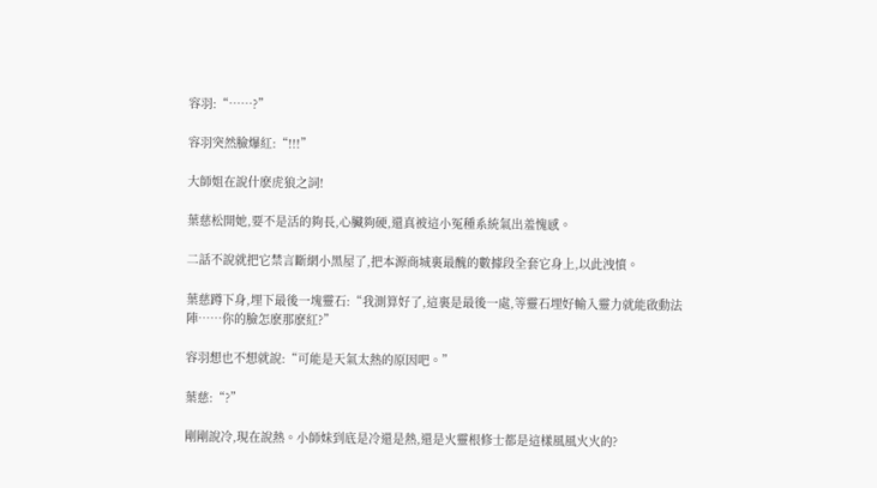容羽:“……?”

容羽突然臉爆紅:“!!!”

大師姐在說什麽虎狼之詞!

葉慈松開她,要不是活的夠長,心臟夠硬,還真被這小冤種系統氣出羞愧感。

二話不說就把它禁言斷網小黑屋了,把本源商城裏最醜的數據段全套它身上,以此洩憤。

葉慈蹲下身,埋下最後一塊靈石:“我測算好了,這裏是最後一處,等靈石埋好輸入靈力就能啟動法陣……你的臉怎麽那麽紅?”

容羽想也不想就說:“可能是天氣太熱的原因吧。”

葉慈:“?”

剛剛說冷,現在說熱。小師妹到底是冷還是熱,還是火靈根修士都是這樣風風火火的?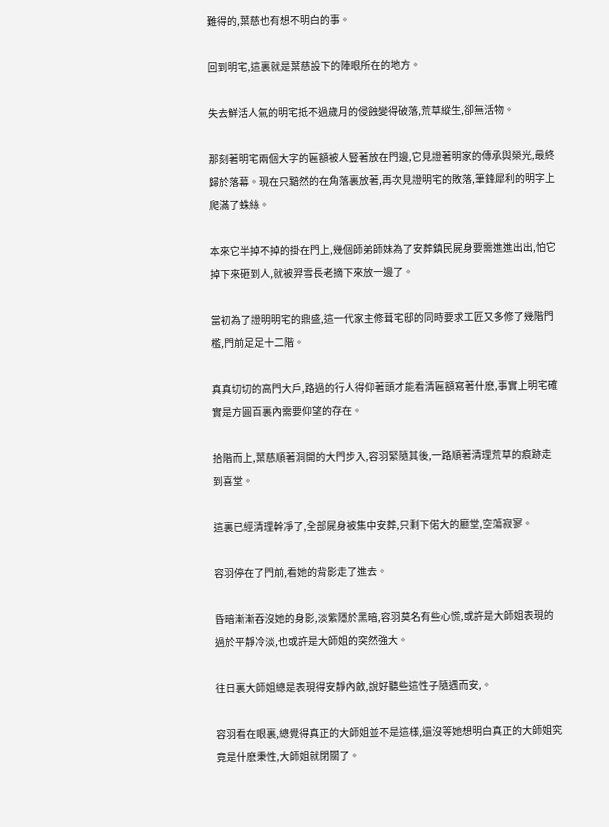難得的,葉慈也有想不明白的事。

回到明宅,這裏就是葉慈設下的陣眼所在的地方。

失去鮮活人氣的明宅抵不過歲月的侵蝕變得破落,荒草縱生,卻無活物。

那刻著明宅兩個大字的匾額被人豎著放在門邊,它見證著明家的傳承與榮光,最終歸於落幕。現在只黯然的在角落裏放著,再次見證明宅的敗落,筆鋒犀利的明字上爬滿了蛛絲。

本來它半掉不掉的掛在門上,幾個師弟師妹為了安葬鎮民屍身要需進進出出,怕它掉下來砸到人,就被羿雪長老摘下來放一邊了。

當初為了證明明宅的鼎盛,這一代家主修葺宅邸的同時要求工匠又多修了幾階門檻,門前足足十二階。

真真切切的高門大戶,路過的行人得仰著頭才能看清匾額寫著什麽,事實上明宅確實是方圓百裏內需要仰望的存在。

拾階而上,葉慈順著洞開的大門步入,容羽緊隨其後,一路順著清理荒草的痕跡走到喜堂。

這裏已經清理幹凈了,全部屍身被集中安葬,只剩下偌大的廳堂,空蕩寂寥。

容羽停在了門前,看她的背影走了進去。

昏暗漸漸吞沒她的身影,淡紫隱於黑暗,容羽莫名有些心慌,或許是大師姐表現的過於平靜冷淡,也或許是大師姐的突然強大。

往日裏大師姐總是表現得安靜內斂,說好聽些這性子隨遇而安,。

容羽看在眼裏,總覺得真正的大師姐並不是這樣,還沒等她想明白真正的大師姐究竟是什麽秉性,大師姐就閉關了。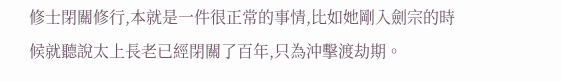修士閉關修行,本就是一件很正常的事情,比如她剛入劍宗的時候就聽說太上長老已經閉關了百年,只為沖擊渡劫期。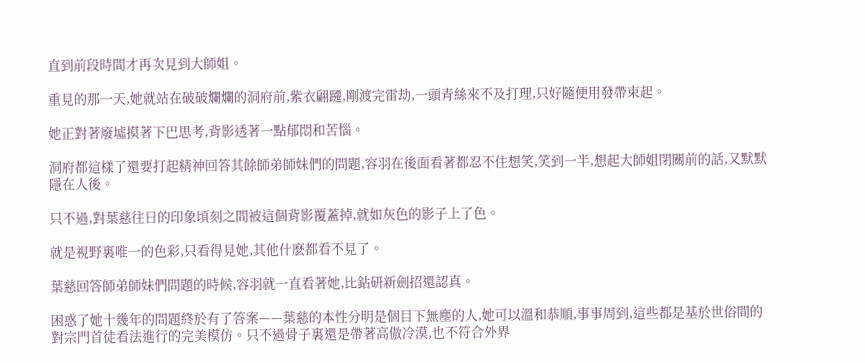直到前段時間才再次見到大師姐。

重見的那一天,她就站在破破爛爛的洞府前,紫衣翩躚,剛渡完雷劫,一頭青絲來不及打理,只好隨便用發帶束起。

她正對著廢墟摸著下巴思考,背影透著一點郁悶和苦惱。

洞府都這樣了還要打起精神回答其餘師弟師妹們的問題,容羽在後面看著都忍不住想笑,笑到一半,想起大師姐閉關前的話,又默默隱在人後。

只不過,對葉慈往日的印象頃刻之間被這個背影覆蓋掉,就如灰色的影子上了色。

就是視野裏唯一的色彩,只看得見她,其他什麽都看不見了。

葉慈回答師弟師妹們問題的時候,容羽就一直看著她,比鉆研新劍招還認真。

困惑了她十幾年的問題終於有了答案——葉慈的本性分明是個目下無塵的人,她可以溫和恭順,事事周到,這些都是基於世俗間的對宗門首徒看法進行的完美模仿。只不過骨子裏還是帶著高傲冷漠,也不符合外界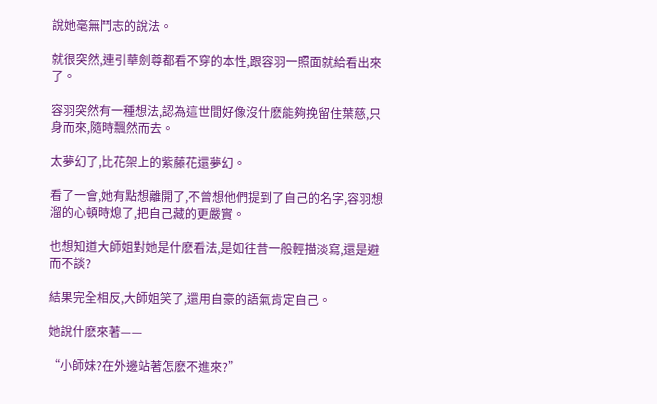說她毫無鬥志的說法。

就很突然,連引華劍尊都看不穿的本性,跟容羽一照面就給看出來了。

容羽突然有一種想法,認為這世間好像沒什麽能夠挽留住葉慈,只身而來,隨時飄然而去。

太夢幻了,比花架上的紫藤花還夢幻。

看了一會,她有點想離開了,不曾想他們提到了自己的名字,容羽想溜的心頓時熄了,把自己藏的更嚴實。

也想知道大師姐對她是什麽看法,是如往昔一般輕描淡寫,還是避而不談?

結果完全相反,大師姐笑了,還用自豪的語氣肯定自己。

她說什麽來著——

“小師妹?在外邊站著怎麽不進來?”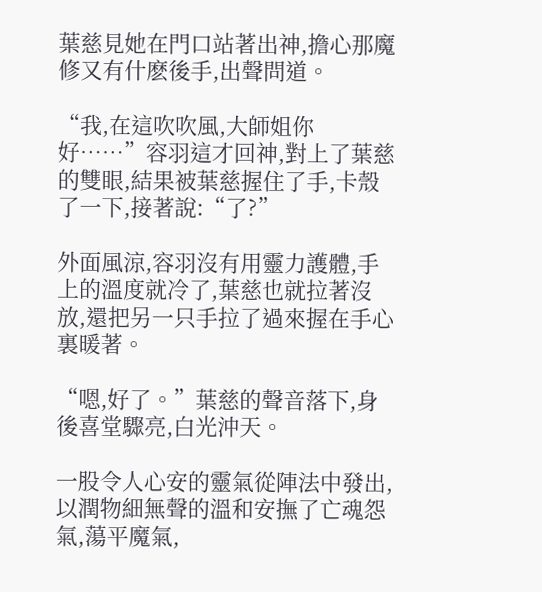葉慈見她在門口站著出神,擔心那魔修又有什麽後手,出聲問道。

“我,在這吹吹風,大師姐你好……”容羽這才回神,對上了葉慈的雙眼,結果被葉慈握住了手,卡殼了一下,接著說:“了?”

外面風涼,容羽沒有用靈力護體,手上的溫度就冷了,葉慈也就拉著沒放,還把另一只手拉了過來握在手心裏暖著。

“嗯,好了。”葉慈的聲音落下,身後喜堂驟亮,白光沖天。

一股令人心安的靈氣從陣法中發出,以潤物細無聲的溫和安撫了亡魂怨氣,蕩平魔氣,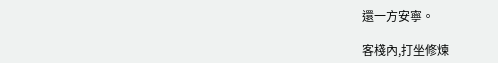還一方安寧。

客棧內,打坐修煉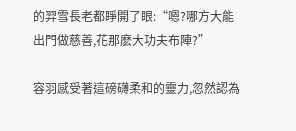的羿雪長老都睜開了眼:“嗯?哪方大能出門做慈善,花那麽大功夫布陣?”

容羽感受著這磅礴柔和的靈力,忽然認為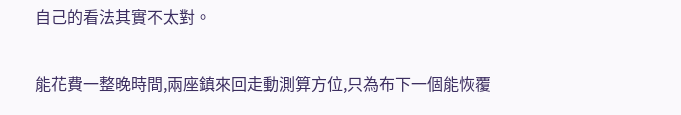自己的看法其實不太對。

能花費一整晚時間,兩座鎮來回走動測算方位,只為布下一個能恢覆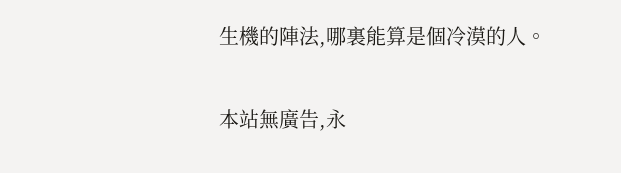生機的陣法,哪裏能算是個冷漠的人。

本站無廣告,永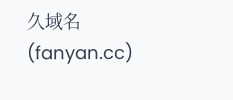久域名(fanyan.cc)